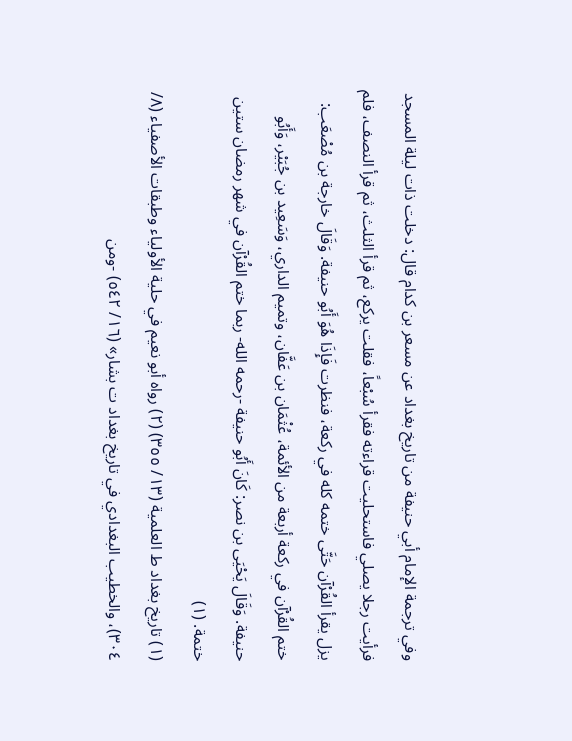وفي ترجمة الإمام أبي حنيفة من تاريخ بغداد عن مسعر بن كدام قال: دخلت ذات ليلة المسجد فرأيت رجلا يصلي فاستحليت قراءته فقرأ سُبْعاً، فقلت يركع، ثم قرأ الثلث، ثم قرأ النصف، فلم يزل يقرأ القُرْآن حَتَّى ختمه كله في ركعة، فنظرت فَإِذَا هُوَ أَبُو حنيفة. وَقَالَ خارجة بن مُصْعَب: ختم القُرْآن في ركعة أربعة من الأئمة، عُثْمَان بن عَفَّان، وتميم الداري، وَسَعِيد بن جُبَيْر، وَأَبُو حنيفة. وَقَالَ يَحْيَى بن نصر: كَانَ أَبُو حنيفة -رحمه الله- ربما ختم القُرْآن في شهر رمضان ستين ختمة. (١)
(١) تاريخ بغداد ط العلمية (١٣/ ٣٥٥) (٢) رواه أبو نعيم في حلية الأولياء وطبقات الأصفياء (٨/ ٣٠٤)، والخطيب البغدادي في تاريخ بغداد ت بشار» (١٦/ ٥٤٢) -ومن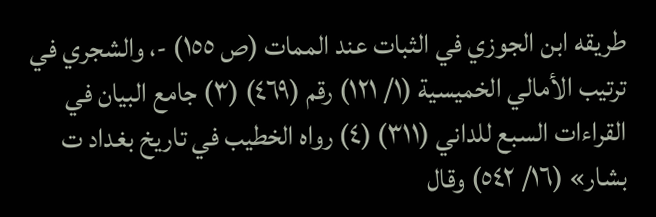طريقه ابن الجوزي في الثبات عند الممات (ص ١٥٥) -، والشجري في ترتيب الأمالي الخميسية (١/ ١٢١) رقم (٤٦٩) (٣) جامع البيان في القراءات السبع للداني (٣١١) (٤) رواه الخطيب في تاريخ بغداد ت بشار» (١٦/ ٥٤٢) وقال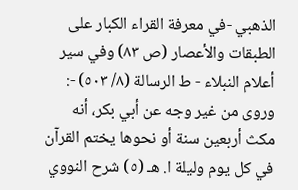الذهبي -في معرفة القراء الكبار على الطبقات والأعصار (ص ٨٣) وفي سير أعلام النبلاء - ط الرسالة (٨/ ٥٠٣) -: وروى من غير وجه عن أبي بكر، أنه مكث أربعين سنة أو نحوها يختم القرآن في كل يوم وليلة ا. هـ (٥) شرح النووي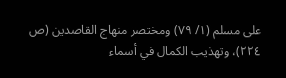على مسلم (١/ ٧٩) ومختصر منهاج القاصدين (ص ٢٢٤)، وتهذيب الكمال في أسماء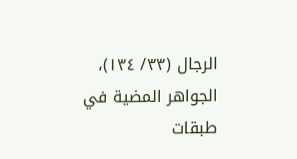الرجال (٣٣/ ١٣٤)، الجواهر المضية في طبقات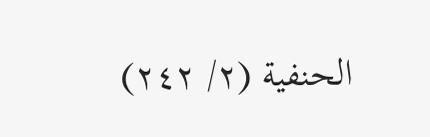الحنفية (٢/ ٢٤٢)